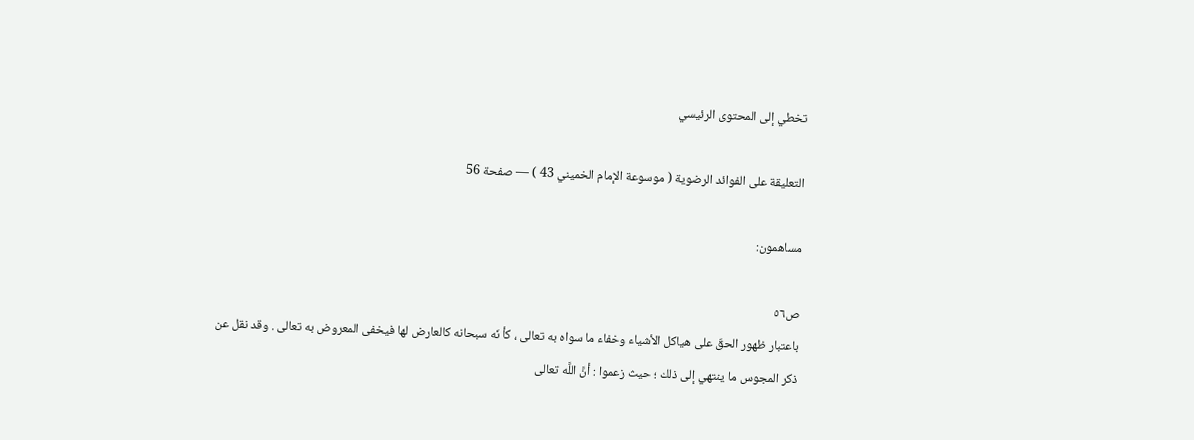تخطي إلى المحتوى الرئيسي

التعليقة على الفوائد الرضوية ( موسوعة الإمام الخميني 43 ) — صفحة 56

مساهمون:

ص٥٦
باعتبار ظهور الحقّ على هياكل الأشياء وخفاء ما سواه به تعالى ، كأ نّه سبحانه كالعارض لها فيخفى المعروض به تعالى . وقد نقل عن ذكر المجوس ما ينتهي إلى ذلك ؛ حيث زعموا : أنَّ اللَّه تعالى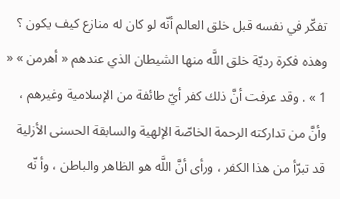تفكّر في نفسه قبل خلق العالم أنّه لو كان له منازع كيف يكون ؟ وهذه فكرة رديّة خلق اللَّه منها الشيطان الذي عندهم « أهرمن » « 1 » . وقد عرفت أنَّ ذلك كفر أيّ طائفة من الإسلامية وغيرهم ، وأنَّ من تداركته الرحمة الخاصّة الإلهية والسابقة الحسنى الأزلية قد تبرّأ من هذا الكفر ، ورأى أنَّ اللَّه هو الظاهر والباطن ، وأ نّه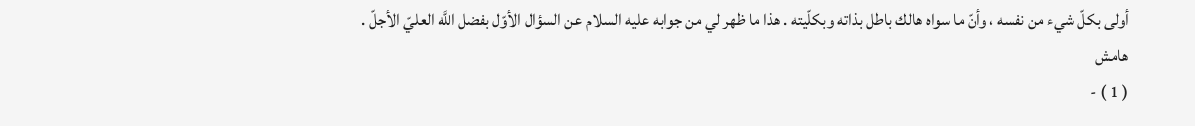أولى بكلّ شيء من نفسه ، وأنّ ما سواه هالك باطل بذاته وبكلّيته . هذا ما ظهر لي من جوابه عليه السلام عن السؤال الأوّل بفضل اللَّه العليّ الأجلّ .
هامش
( 1 ) -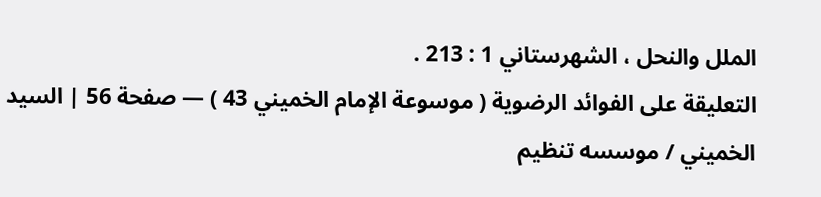الملل والنحل ، الشهرستاني 1 : 213 .
التعليقة على الفوائد الرضوية ( موسوعة الإمام الخميني 43 ) — صفحة 56 | السيد الخميني / موسسه تنظيم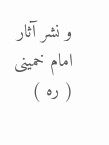و نشر آثار امام خمينى ( ره )